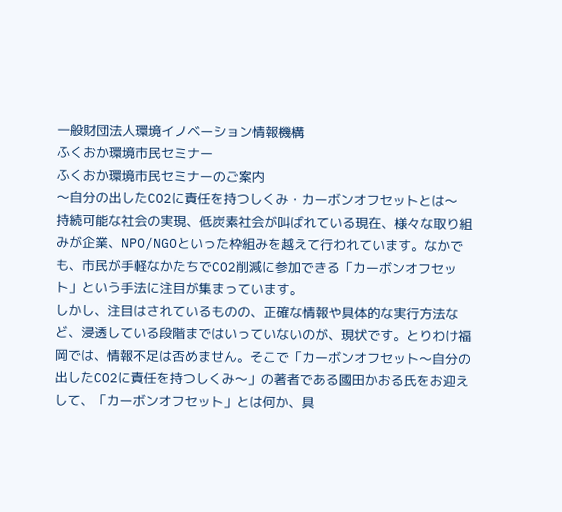一般財団法人環境イノベーション情報機構
ふくおか環境市民セミナー
ふくおか環境市民セミナーのご案内
〜自分の出したCO2に責任を持つしくみ・カーボンオフセットとは〜
持続可能な社会の実現、低炭素社会が叫ばれている現在、様々な取り組みが企業、NPO/NGOといった枠組みを越えて行われています。なかでも、市民が手軽なかたちでCO2削減に参加できる「カーボンオフセット」という手法に注目が集まっています。
しかし、注目はされているものの、正確な情報や具体的な実行方法など、浸透している段階まではいっていないのが、現状です。とりわけ福岡では、情報不足は否めません。そこで「カーボンオフセット〜自分の出したCO2に責任を持つしくみ〜」の著者である國田かおる氏をお迎えして、「カーボンオフセット」とは何か、具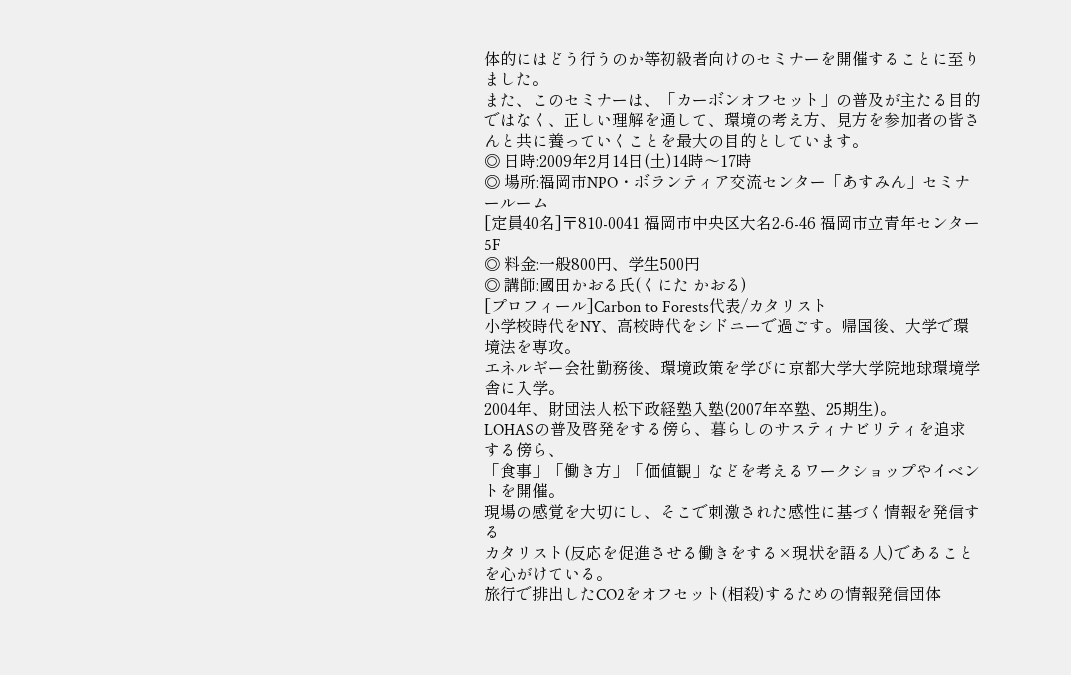体的にはどう行うのか等初級者向けのセミナーを開催することに至りました。
また、このセミナーは、「カーボンオフセット」の普及が主たる目的ではなく、正しい理解を通して、環境の考え方、見方を参加者の皆さんと共に養っていくことを最大の目的としています。
◎ 日時:2009年2月14日(土)14時〜17時
◎ 場所:福岡市NPO・ボランティア交流センター「あすみん」セミナールーム
[定員40名]〒810-0041 福岡市中央区大名2-6-46 福岡市立青年センター5F
◎ 料金:一般800円、学生500円
◎ 講師:國田かおる氏(くにた かおる)
[プロフィール]Carbon to Forests代表/カタリスト
小学校時代をNY、高校時代をシドニーで過ごす。帰国後、大学で環境法を専攻。
エネルギー会社勤務後、環境政策を学びに京都大学大学院地球環境学舎に入学。
2004年、財団法人松下政経塾入塾(2007年卒塾、25期生)。
LOHASの普及啓発をする傍ら、暮らしのサスティナビリティを追求する傍ら、
「食事」「働き方」「価値観」などを考えるワークショップやイベントを開催。
現場の感覚を大切にし、そこで刺激された感性に基づく情報を発信する
カタリスト(反応を促進させる働きをする×現状を語る人)であることを心がけている。
旅行で排出したCO2をオフセット(相殺)するための情報発信団体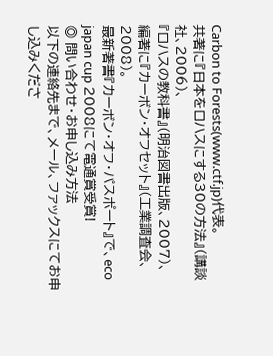Carbon to Forests(www.ctf.jp)代表。
共著に『日本をロハスにする30の方法』(講談社、2006)、
『ロハスの教科書』(明治図書出版、2007)、
編著に『カーボン・オフセット』(工業調査会、2008)。
最新著書『カーボン・オフ・パスポート』で、eco japan cup 2008にて電通賞受賞!
◎ 問い合わせ・お申し込み方法
以下の連絡先まで、メール、ファックスにてお申し込みくださ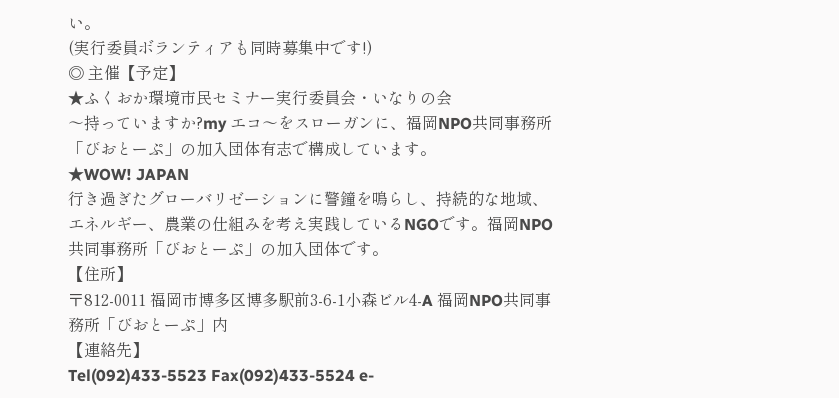い。
(実行委員ボランティアも同時募集中です!)
◎ 主催【予定】
★ふくおか環境市民セミナー実行委員会・いなりの会
〜持っていますか?my エコ〜をスローガンに、福岡NPO共同事務所「びおとーぷ」の加入団体有志で構成しています。
★WOW! JAPAN
行き過ぎたグローバリゼーションに警鐘を鳴らし、持続的な地域、エネルギー、農業の仕組みを考え実践しているNGOです。福岡NPO共同事務所「びおとーぷ」の加入団体です。
【住所】
〒812-0011 福岡市博多区博多駅前3-6-1小森ビル4-A 福岡NPO共同事務所「びおとーぷ」内
【連絡先】
Tel(092)433-5523 Fax(092)433-5524 e-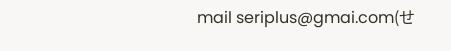mail seriplus@gmai.com(せ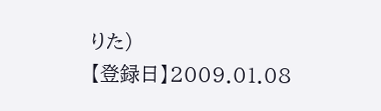りた)
【登録日】2009.01.08